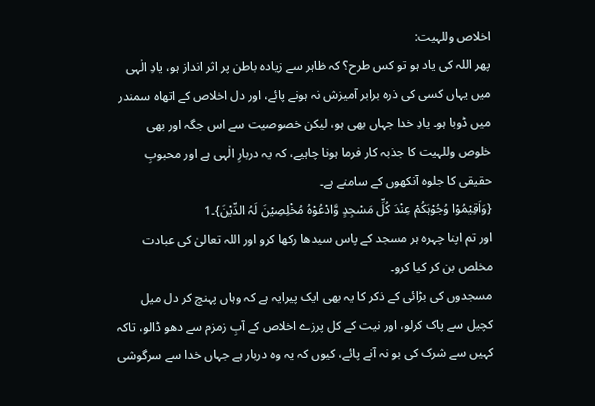اخلاص وللہیت:
پھر اللہ کی یاد ہو تو کس طرح؟ کہ ظاہر سے زیادہ باطن پر اثر انداز ہو، یادِ الٰہی میں یہاں کسی کی ذرہ برابر آمیزش نہ ہونے پائے، اور دل اخلاص کے اتھاہ سمندر میں ڈوبا ہو۔ یادِ خدا جہاں بھی ہو، لیکن خصوصیت سے اس جگہ اور بھی خلوص وللہیت کا جذبہ کار فرما ہونا چاہیے، کہ یہ دربارِ الٰہی ہے اور محبوبِ حقیقی کا جلوہ آنکھوں کے سامنے ہے۔
{وَاَقِیْمُوْا وُجُوْہَکُمْ عِنْدَ کُلِّ مَسْجِدٍ وَّادْعُوْہُ مُخْلِصِیْنَ لَہُ الدِّیْنَ}۔1
اور تم اپنا چہرہ ہر مسجد کے پاس سیدھا رکھا کرو اور اللہ تعالیٰ کی عبادت مخلص بن کر کیا کرو۔
مسجدوں کی بڑائی کے ذکر کا یہ بھی ایک پیرایہ ہے کہ وہاں پہنچ کر دل میل کچیل سے پاک کرلو، اور نیت کے کل پرزے اخلاص کے آبِ زمزم سے دھو ڈالو، تاکہ کہیں سے شرک کی بو نہ آنے پائے، کیوں کہ یہ وہ دربار ہے جہاں خدا سے سرگوشی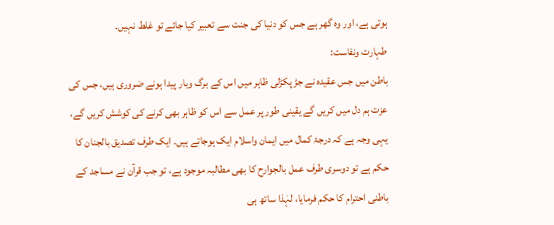ہوتی ہے، اور وہ گھر ہے جس کو دنیا کی جنت سے تعبیر کیا جائے تو غلط نہیں۔
طہارت ونفاست:
باطن میں جس عقیدہ نے جڑ پکڑلی ظاہر میں اس کے برگ وبار پیدا ہونے ضروری ہیں، جس کی عزت ہم دل میں کریں گے یقینی طور پر عمل سے اس کو ظاہر بھی کرنے کی کوشش کریں گے، یہی وجہ ہے کہ درجۂ کمال میں ایمان واسلام ایک ہوجاتے ہیں۔ ایک طرف تصدیق بالجنان کا حکم ہے تو دوسری طرف عمل بالجوارح کا بھی مطالبہ موجود ہے، تو جب قرآن نے مساجد کے باطنی احترام کا حکم فرمایا، لہٰذا ساتھ ہی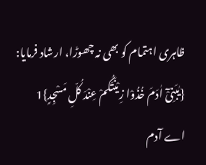ظاہری اہتمام کو بھی نہ چھوڑا، ارشاد فرمایا:
{یٰبَنِیْٓ اٰدَمَ خُذُوْا زِیْنَتَکُمْ عِنْدَ کُلِّ مَسْجِدٍ}1
اے آدم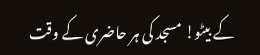کے بیٹو! مسجد کی ہر حاضری کے وقت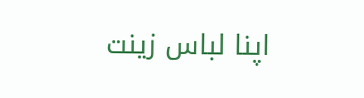اپنا لباس زینت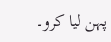پہن لیا کرو۔